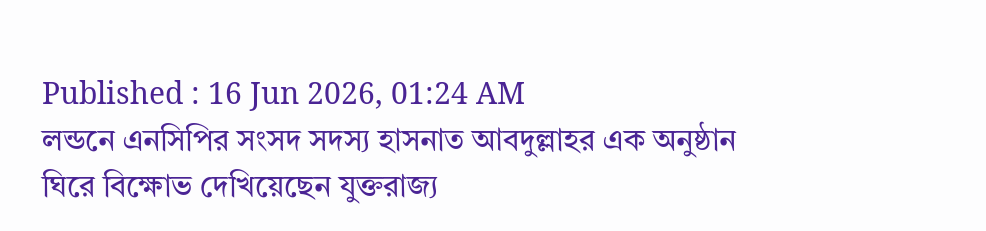Published : 16 Jun 2026, 01:24 AM
লন্ডনে এনসিপির সংসদ সদস্য হাসনাত আবদুল্লাহর এক অনুষ্ঠান ঘিরে বিক্ষোভ দেখিয়েছেন যুক্তরাজ্য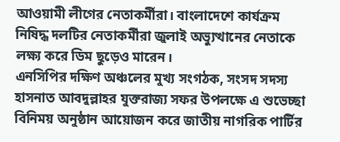আওয়ামী লীগের নেতাকর্মীরা। বাংলাদেশে কার্যক্রম নিষিদ্ধ দলটির নেতাকর্মীরা জুলাই অভ্যুত্থানের নেতাকে লক্ষ্য করে ডিম ছুড়েও মারেন।
এনসিপির দক্ষিণ অঞ্চলের মুখ্য সংগঠক, সংসদ সদস্য হাসনাত আবদুল্লাহর যুক্তরাজ্য সফর উপলক্ষে এ শুভেচ্ছা বিনিময় অনুষ্ঠান আয়োজন করে জাতীয় নাগরিক পার্টির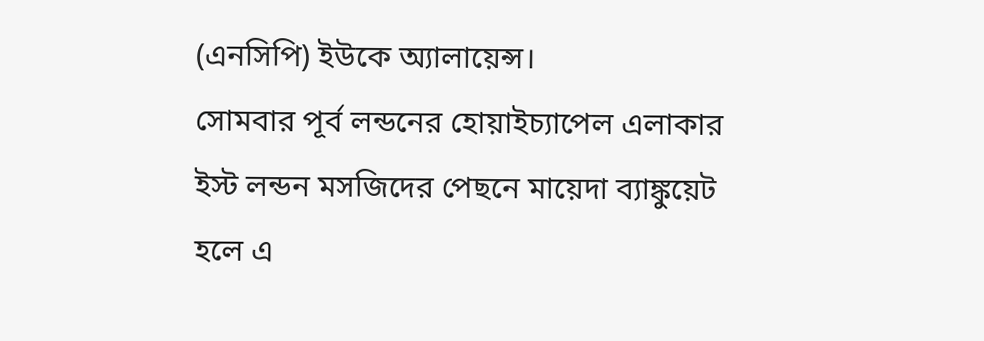(এনসিপি) ইউকে অ্যালায়েন্স।
সোমবার পূর্ব লন্ডনের হোয়াইচ্যাপেল এলাকার ইস্ট লন্ডন মসজিদের পেছনে মায়েদা ব্যাঙ্কুয়েট হলে এ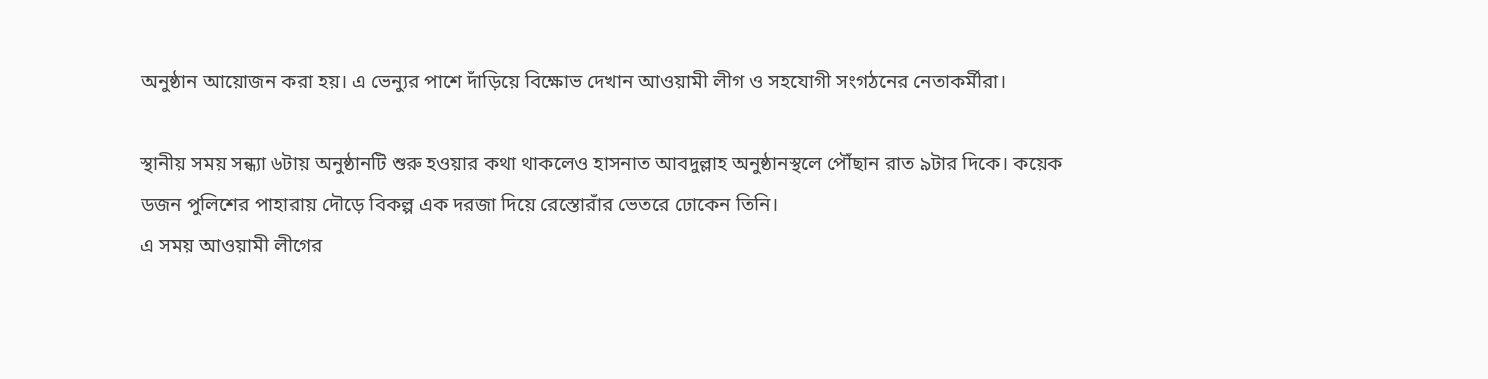অনুষ্ঠান আয়োজন করা হয়। এ ভেন্যুর পাশে দাঁড়িয়ে বিক্ষোভ দেখান আওয়ামী লীগ ও সহযোগী সংগঠনের নেতাকর্মীরা।

স্থানীয় সময় সন্ধ্যা ৬টায় অনুষ্ঠানটি শুরু হওয়ার কথা থাকলেও হাসনাত আবদুল্লাহ অনুষ্ঠানস্থলে পৌঁছান রাত ৯টার দিকে। কয়েক ডজন পুলিশের পাহারায় দৌড়ে বিকল্প এক দরজা দিয়ে রেস্তোরাঁর ভেতরে ঢোকেন তিনি।
এ সময় আওয়ামী লীগের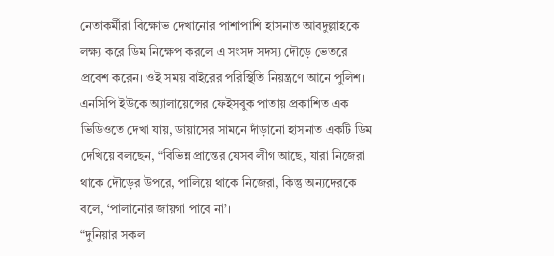নেতাকর্মীরা বিক্ষোভ দেখানোর পাশাপাশি হাসনাত আবদুল্লাহকে লক্ষ্য করে ডিম নিক্ষেপ করলে এ সংসদ সদস্য দৌড়ে ভেতরে প্রবেশ করেন। ওই সময় বাইরের পরিস্থিতি নিয়ন্ত্রণে আনে পুলিশ।
এনসিপি ইউকে অ্যালায়েন্সের ফেইসবুক পাতায় প্রকাশিত এক ভিডিওতে দেখা যায়, ডায়াসের সামনে দাঁড়ানো হাসনাত একটি ডিম দেখিয়ে বলছেন, “বিভিন্ন প্রান্তের যেসব লীগ আছে, যারা নিজেরা থাকে দৌড়ের উপরে, পালিয়ে থাকে নিজেরা, কিন্তু অন্যদেরকে বলে, ‘পালানোর জায়গা পাবে না’।
“দুনিয়ার সকল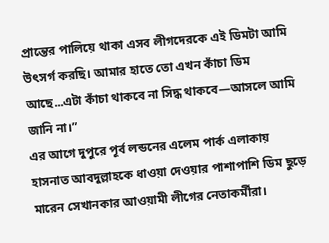প্রান্তের পালিয়ে থাকা এসব লীগদেরকে এই ডিমটা আমি উৎসর্গ করছি। আমার হাতে তো এখন কাঁচা ডিম আছে...এটা কাঁচা থাকবে না সিদ্ধ থাকবে—আসলে আমি জানি না।”
এর আগে দুপুরে পূর্ব লন্ডনের এলেম পার্ক এলাকায় হাসনাত আবদুল্লাহকে ধাওয়া দেওয়ার পাশাপাশি ডিম ছুড়ে মারেন সেখানকার আওয়ামী লীগের নেতাকর্মীরা।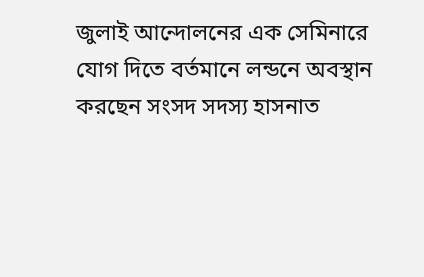জুলাই আন্দোলনের এক সেমিনারে যোগ দিতে বর্তমানে লন্ডনে অবস্থান করছেন সংসদ সদস্য হাসনাত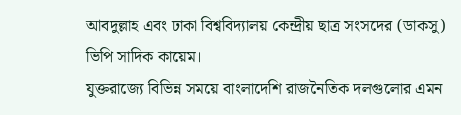আবদুল্লাহ এবং ঢাকা বিশ্ববিদ্যালয় কেন্দ্রীয় ছাত্র সংসদের (ডাকসু) ভিপি সাদিক কায়েম।
যুক্তরাজ্যে বিভিন্ন সময়ে বাংলাদেশি রাজনৈতিক দলগুলোর এমন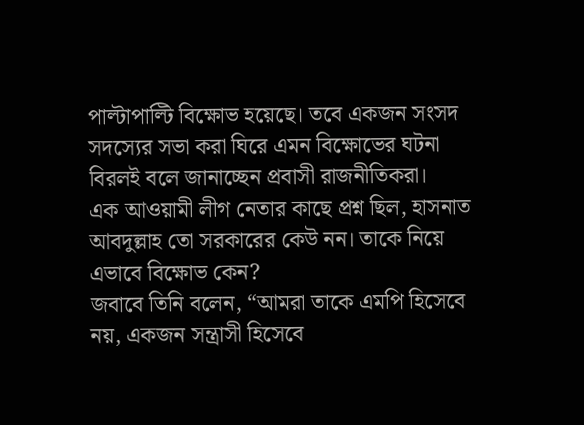পাল্টাপাল্টি বিক্ষোভ হয়েছে। তবে একজন সংসদ সদস্যের সভা করা ঘিরে এমন বিক্ষোভের ঘটনা বিরলই বলে জানাচ্ছেন প্রবাসী রাজনীতিকরা।
এক আওয়ামী লীগ নেতার কাছে প্রশ্ন ছিল, হাসনাত আবদুল্লাহ তো সরকারের কেউ নন। তাকে নিয়ে এভাবে বিক্ষোভ কেন?
জবাবে তিনি বলেন, “আমরা তাকে এমপি হিসেবে নয়, একজন সন্ত্রাসী হিসেবে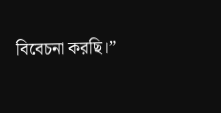বিবেচনা করছি।”